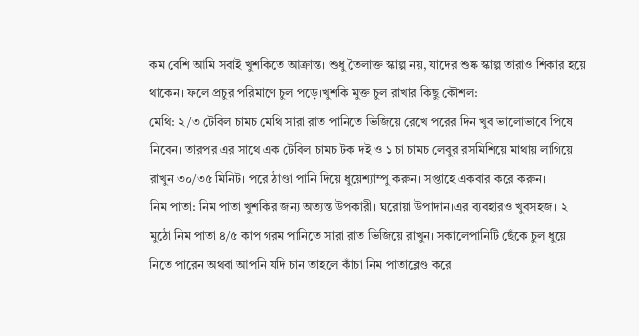কম বেশি আমি সবাই খুশকিতে আক্রান্ত। শুধু তৈলাক্ত স্কাল্প নয়, যাদের শুষ্ক স্কাল্প তারাও শিকার হয়ে থাকেন। ফলে প্রচুর পরিমাণে চুল পড়ে।খুশকি মুক্ত চুল রাখার কিছু কৌশল:
মেথি: ২/৩ টেবিল চামচ মেথি সারা রাত পানিতে ভিজিয়ে রেখে পরের দিন খুব ভালোভাবে পিষে নিবেন। তারপর এর সাথে এক টেবিল চামচ টক দই ও ১ চা চামচ লেবুর রসমিশিয়ে মাথায় লাগিয়ে রাখুন ৩০/৩৫ মিনিট। পরে ঠাণ্ডা পানি দিয়ে ধুয়েশ্যাম্পু করুন। সপ্তাহে একবার করে করুন।
নিম পাতা: নিম পাতা খুশকির জন্য অত্যন্ত উপকারী। ঘরোয়া উপাদান।এর ব্যবহারও খুবসহজ। ২ মুঠো নিম পাতা ৪/৫ কাপ গরম পানিতে সারা রাত ভিজিয়ে রাখুন। সকালেপানিটি ছেঁকে চুল ধুয়ে নিতে পারেন অথবা আপনি যদি চান তাহলে কাঁচা নিম পাতাব্লেণ্ড করে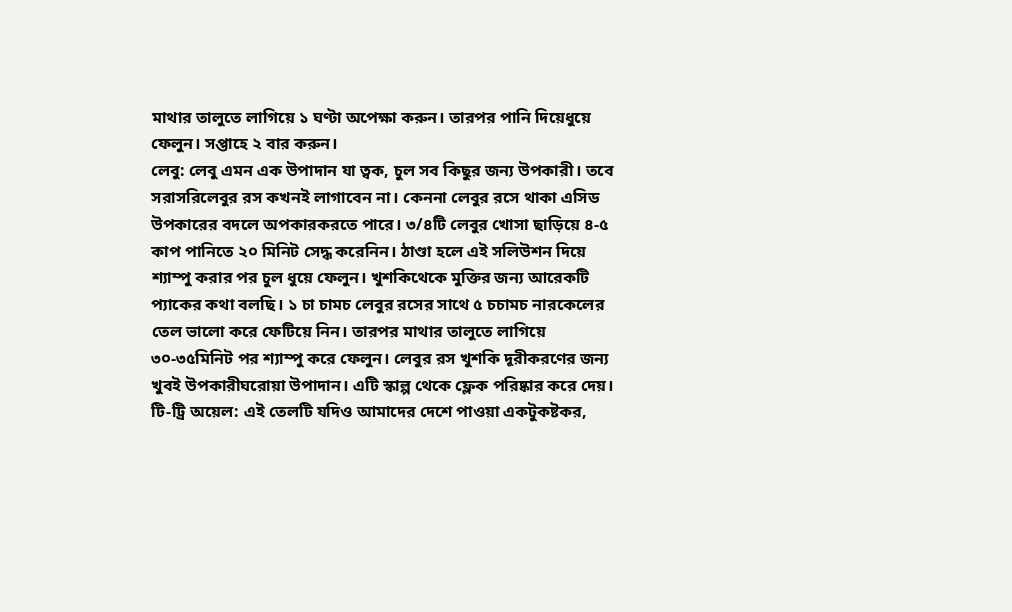মাথার তালুতে লাগিয়ে ১ ঘণ্টা অপেক্ষা করুন। তারপর পানি দিয়েধুয়ে ফেলুন। সপ্তাহে ২ বার করুন।
লেবু: লেবু এমন এক উপাদান যা ত্বক, চুল সব কিছুর জন্য উপকারী। তবে সরাসরিলেবুর রস কখনই লাগাবেন না। কেননা লেবুর রসে থাকা এসিড উপকারের বদলে অপকারকরতে পারে। ৩/৪টি লেবুর খোসা ছাড়িয়ে ৪-৫ কাপ পানিতে ২০ মিনিট সেদ্ধ করেনিন। ঠাণ্ডা হলে এই সলিউশন দিয়ে শ্যাম্পু করার পর চুল ধুয়ে ফেলুন। খুশকিথেকে মুক্তির জন্য আরেকটি প্যাকের কথা বলছি। ১ চা চামচ লেবুর রসের সাথে ৫ চচামচ নারকেলের তেল ভালো করে ফেটিয়ে নিন। তারপর মাথার তালুতে লাগিয়ে ৩০-৩৫মিনিট পর শ্যাম্পু করে ফেলুন। লেবুর রস খুশকি দূরীকরণের জন্য খুবই উপকারীঘরোয়া উপাদান। এটি স্কাল্প থেকে ফ্লেক পরিষ্কার করে দেয়।
টি-ট্রি অয়েল: এই তেলটি যদিও আমাদের দেশে পাওয়া একটুকষ্টকর,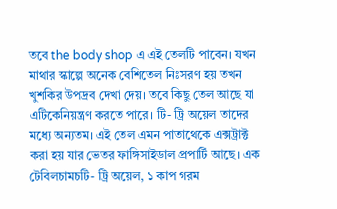তবে the body shop এ এই তেলটি পাবেন। যখন মাথার স্কাল্পে অনেক বেশিতেল নিঃসরণ হয় তখন খুশকির উপদ্রব দেখা দেয়। তবে কিছু তেল আছে যা এটিকেনিয়ন্ত্রণ করতে পারে। টি- ট্রি অয়েল তাদের মধ্যে অন্যতম। এই তেল এমন পাতাথেকে এক্সট্রাক্ট করা হয় যার ভেতর ফাঙ্গিসাইডাল প্রপার্টি আছে। এক টেবিলচামচটি- ট্রি অয়েল, ১ কাপ গরম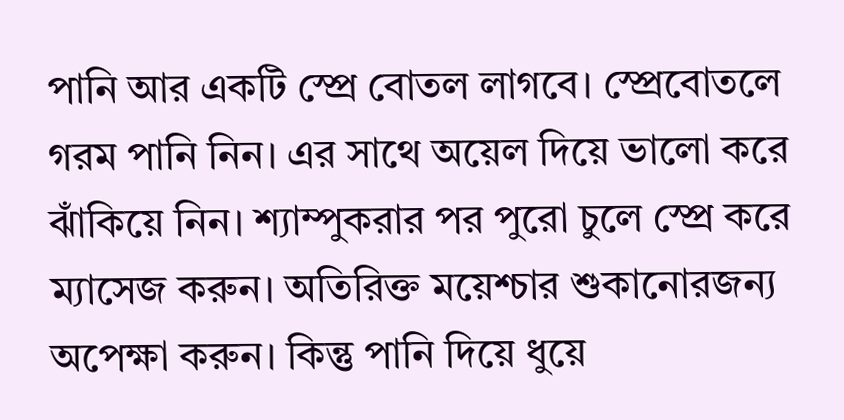পানি আর একটি স্প্রে বোতল লাগবে। স্প্রেবোতলে গরম পানি নিন। এর সাথে অয়েল দিয়ে ভালো করে ঝাঁকিয়ে নিন। শ্যাম্পুকরার পর পুরো চুলে স্প্রে করে ম্যাসেজ করুন। অতিরিক্ত ময়েশ্চার শুকানোরজন্য অপেক্ষা করুন। কিন্তু পানি দিয়ে ধুয়ে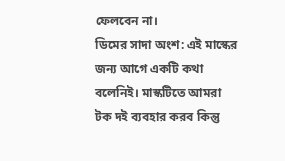ফেলবেন না।
ডিমের সাদা অংশ: এই মাস্কের জন্য আগে একটি কথা বলেনিই। মাস্কটিতে আমরা টক দই ব্যবহার করব কিন্তু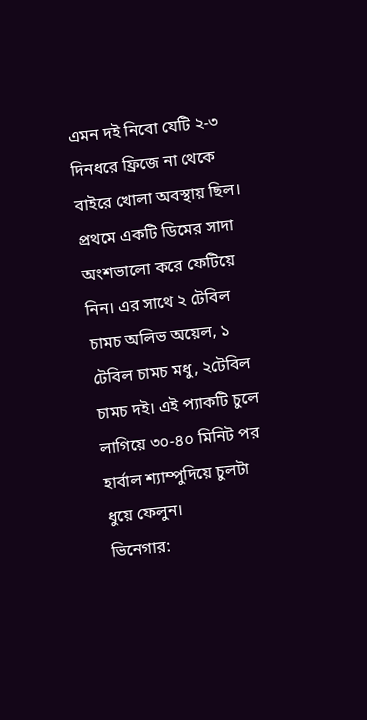এমন দই নিবো যেটি ২-৩ দিনধরে ফ্রিজে না থেকে বাইরে খোলা অবস্থায় ছিল। প্রথমে একটি ডিমের সাদা অংশভালো করে ফেটিয়ে নিন। এর সাথে ২ টেবিল চামচ অলিভ অয়েল, ১ টেবিল চামচ মধু, ২টেবিল চামচ দই। এই প্যাকটি চুলে লাগিয়ে ৩০-৪০ মিনিট পর হার্বাল শ্যাম্পুদিয়ে চুলটা ধুয়ে ফেলুন।
ভিনেগার: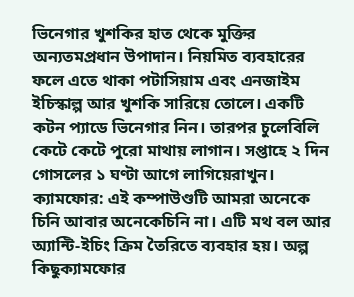ভিনেগার খুশকির হাত থেকে মুক্তির অন্যতমপ্রধান উপাদান। নিয়মিত ব্যবহারের ফলে এতে থাকা পটাসিয়াম এবং এনজাইম ইচিস্কাল্প আর খুশকি সারিয়ে তোলে। একটি কটন প্যাডে ভিনেগার নিন। তারপর চুলেবিলি কেটে কেটে পুরো মাথায় লাগান। সপ্তাহে ২ দিন গোসলের ১ ঘণ্টা আগে লাগিয়েরাখুন।
ক্যামফোর: এই কম্পাউণ্ডটি আমরা অনেকে চিনি আবার অনেকেচিনি না। এটি মথ বল আর অ্যান্টি-ইচিং ক্রিম তৈরিতে ব্যবহার হয়। অল্প কিছুক্যামফোর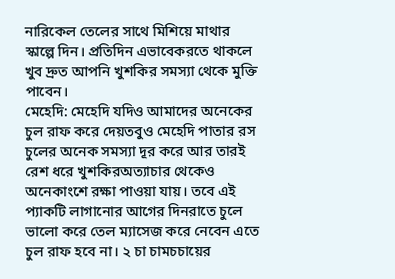নারিকেল তেলের সাথে মিশিয়ে মাথার স্কাল্পে দিন। প্রতিদিন এভাবেকরতে থাকলে খুব দ্রুত আপনি খুশকির সমস্যা থেকে মুক্তি পাবেন।
মেহেদি: মেহেদি যদিও আমাদের অনেকের চুল রাফ করে দেয়তবুও মেহেদি পাতার রস চুলের অনেক সমস্যা দূর করে আর তারই রেশ ধরে খুশকিরঅত্যাচার থেকেও অনেকাংশে রক্ষা পাওয়া যায়। তবে এই প্যাকটি লাগানোর আগের দিনরাতে চুলে ভালো করে তেল ম্যাসেজ করে নেবেন এতে চুল রাফ হবে না। ২ চা চামচচায়ের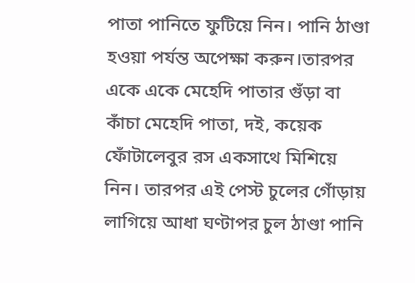পাতা পানিতে ফুটিয়ে নিন। পানি ঠাণ্ডা হওয়া পর্যন্ত অপেক্ষা করুন।তারপর একে একে মেহেদি পাতার গুঁড়া বা কাঁচা মেহেদি পাতা, দই, কয়েক ফোঁটালেবুর রস একসাথে মিশিয়ে নিন। তারপর এই পেস্ট চুলের গোঁড়ায় লাগিয়ে আধা ঘণ্টাপর চুল ঠাণ্ডা পানি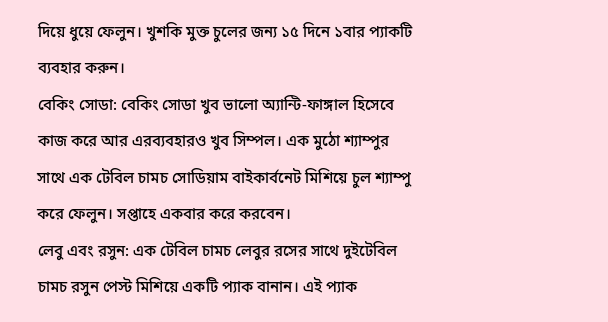দিয়ে ধুয়ে ফেলুন। খুশকি মুক্ত চুলের জন্য ১৫ দিনে ১বার প্যাকটি ব্যবহার করুন।
বেকিং সোডা: বেকিং সোডা খুব ভালো অ্যান্টি-ফাঙ্গাল হিসেবে কাজ করে আর এরব্যবহারও খুব সিম্পল। এক মুঠো শ্যাম্পুর সাথে এক টেবিল চামচ সোডিয়াম বাইকার্বনেট মিশিয়ে চুল শ্যাম্পু করে ফেলুন। সপ্তাহে একবার করে করবেন।
লেবু এবং রসুন: এক টেবিল চামচ লেবুর রসের সাথে দুইটেবিল চামচ রসুন পেস্ট মিশিয়ে একটি প্যাক বানান। এই প্যাক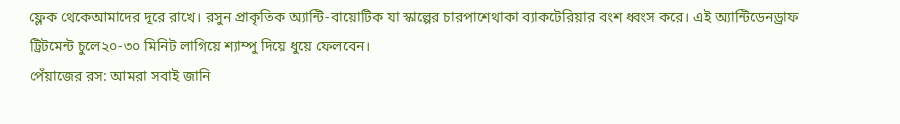ফ্লেক থেকেআমাদের দূরে রাখে। রসুন প্রাকৃতিক অ্যান্টি-বায়োটিক যা স্কাল্পের চারপাশেথাকা ব্যাকটেরিয়ার বংশ ধ্বংস করে। এই অ্যান্টিডেনড্রাফ ট্রিটমেন্ট চুলে২০-৩০ মিনিট লাগিয়ে শ্যাম্পু দিয়ে ধুয়ে ফেলবেন।
পেঁয়াজের রস: আমরা সবাই জানি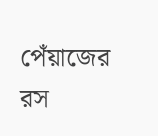পেঁয়াজের রস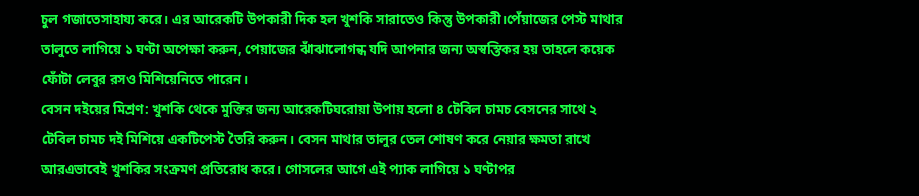চুল গজাতেসাহায্য করে। এর আরেকটি উপকারী দিক হল খুশকি সারাতেও কিন্তু উপকারী।পেঁয়াজের পেস্ট মাথার তালুতে লাগিয়ে ১ ঘণ্টা অপেক্ষা করুন, পেয়াজের ঝাঁঝালোগন্ধ যদি আপনার জন্য অস্বস্তিকর হয় তাহলে কয়েক ফোঁটা লেবুর রসও মিশিয়েনিতে পারেন।
বেসন দইয়ের মিশ্রণ: খুশকি থেকে মুক্তির জন্য আরেকটিঘরোয়া উপায় হলো ৪ টেবিল চামচ বেসনের সাথে ২ টেবিল চামচ দই মিশিয়ে একটিপেস্ট তৈরি করুন। বেসন মাথার তালুর তেল শোষণ করে নেয়ার ক্ষমতা রাখে আরএভাবেই খুশকির সংক্রমণ প্রতিরোধ করে। গোসলের আগে এই প্যাক লাগিয়ে ১ ঘণ্টাপর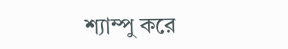শ্যাম্পু করে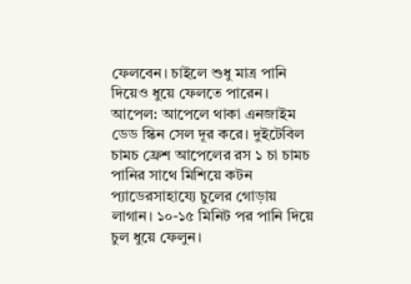ফেলবেন। চাইলে শুধু মাত্র পানি দিয়েও ধুয়ে ফেলতে পারেন।
আপেল: আপেলে থাকা এনজাইম ডেড স্কিন সেল দূর করে। দুইটেবিল চামচ ফ্রেশ আপেলের রস ১ চা চামচ পানির সাথে মিশিয়ে কটন প্যাডেরসাহায্যে চুলের গোড়ায় লাগান। ১০-১৫ মিনিট পর পানি দিয়ে চুল ধুয়ে ফেলুন।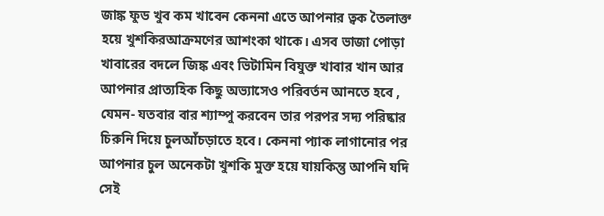জাঙ্ক ফুড খুব কম খাবেন কেননা এতে আপনার ত্বক তৈলাক্ত হয়ে খুশকিরআক্রমণের আশংকা থাকে। এসব ভাজা পোড়া খাবারের বদলে জিঙ্ক এবং ভিটামিন বিযুক্ত খাবার খান আর আপনার প্রাত্যহিক কিছু অভ্যাসেও পরিবর্তন আনতে হবে , যেমন- যতবার বার শ্যাম্পু করবেন তার পরপর সদ্য পরিষ্কার চিরুনি দিয়ে চুলআঁচড়াতে হবে। কেননা প্যাক লাগানোর পর আপনার চুল অনেকটা খুশকি মুক্ত হয়ে যায়কিন্তু আপনি যদি সেই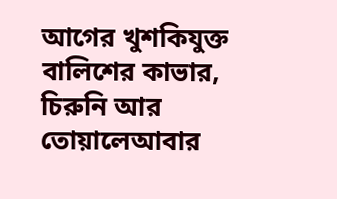আগের খুশকিযুক্ত বালিশের কাভার, চিরুনি আর তোয়ালেআবার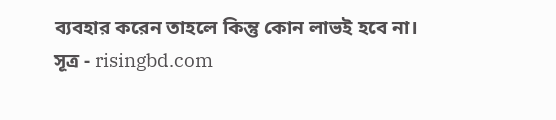ব্যবহার করেন তাহলে কিন্তু কোন লাভই হবে না।
সূত্র - risingbd.com